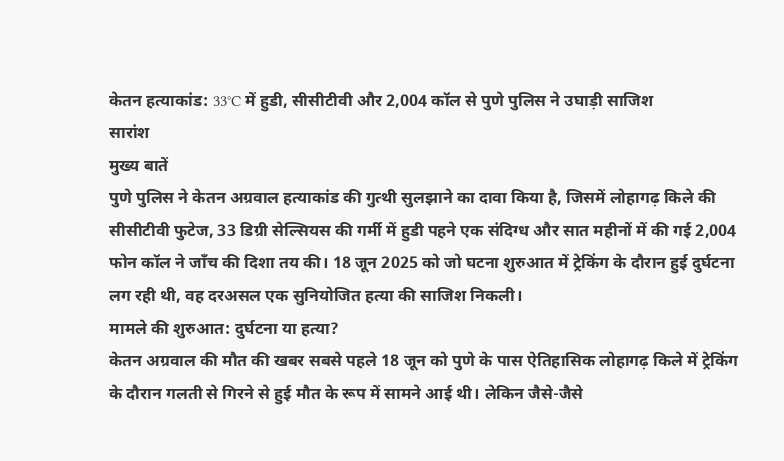केतन हत्याकांड: 33°C में हुडी, सीसीटीवी और 2,004 कॉल से पुणे पुलिस ने उघाड़ी साजिश
सारांश
मुख्य बातें
पुणे पुलिस ने केतन अग्रवाल हत्याकांड की गुत्थी सुलझाने का दावा किया है, जिसमें लोहागढ़ किले की सीसीटीवी फुटेज, 33 डिग्री सेल्सियस की गर्मी में हुडी पहने एक संदिग्ध और सात महीनों में की गई 2,004 फोन कॉल ने जाँच की दिशा तय की। 18 जून 2025 को जो घटना शुरुआत में ट्रेकिंग के दौरान हुई दुर्घटना लग रही थी, वह दरअसल एक सुनियोजित हत्या की साजिश निकली।
मामले की शुरुआत: दुर्घटना या हत्या?
केतन अग्रवाल की मौत की खबर सबसे पहले 18 जून को पुणे के पास ऐतिहासिक लोहागढ़ किले में ट्रेकिंग के दौरान गलती से गिरने से हुई मौत के रूप में सामने आई थी। लेकिन जैसे-जैसे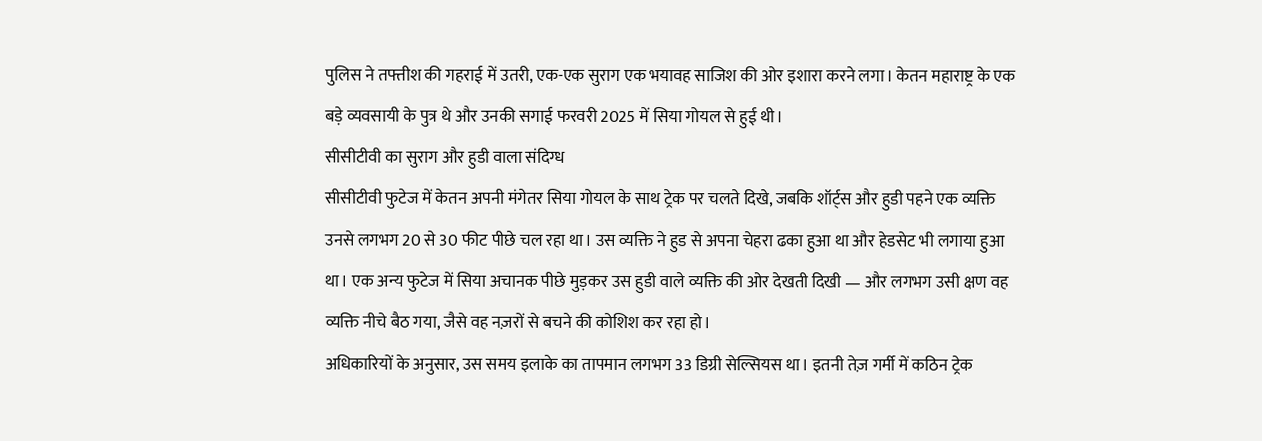पुलिस ने तफ्तीश की गहराई में उतरी, एक-एक सुराग एक भयावह साजिश की ओर इशारा करने लगा। केतन महाराष्ट्र के एक बड़े व्यवसायी के पुत्र थे और उनकी सगाई फरवरी 2025 में सिया गोयल से हुई थी।
सीसीटीवी का सुराग और हुडी वाला संदिग्ध
सीसीटीवी फुटेज में केतन अपनी मंगेतर सिया गोयल के साथ ट्रेक पर चलते दिखे, जबकि शॉर्ट्स और हुडी पहने एक व्यक्ति उनसे लगभग 20 से 30 फीट पीछे चल रहा था। उस व्यक्ति ने हुड से अपना चेहरा ढका हुआ था और हेडसेट भी लगाया हुआ था। एक अन्य फुटेज में सिया अचानक पीछे मुड़कर उस हुडी वाले व्यक्ति की ओर देखती दिखी — और लगभग उसी क्षण वह व्यक्ति नीचे बैठ गया, जैसे वह नज़रों से बचने की कोशिश कर रहा हो।
अधिकारियों के अनुसार, उस समय इलाके का तापमान लगभग 33 डिग्री सेल्सियस था। इतनी तेज़ गर्मी में कठिन ट्रेक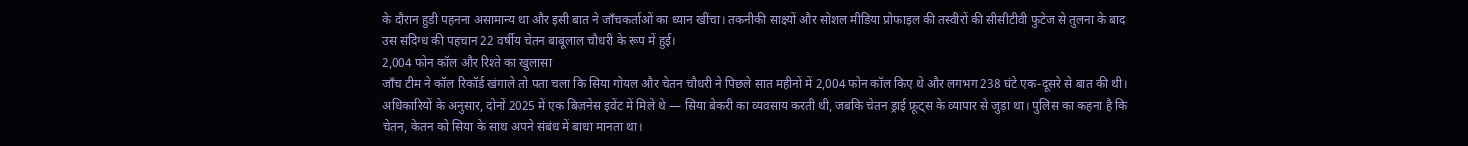के दौरान हुडी पहनना असामान्य था और इसी बात ने जाँचकर्ताओं का ध्यान खींचा। तकनीकी साक्ष्यों और सोशल मीडिया प्रोफाइल की तस्वीरों की सीसीटीवी फुटेज से तुलना के बाद उस संदिग्ध की पहचान 22 वर्षीय चेतन बाबूलाल चौधरी के रूप में हुई।
2,004 फोन कॉल और रिश्ते का खुलासा
जाँच टीम ने कॉल रिकॉर्ड खंगाले तो पता चला कि सिया गोयल और चेतन चौधरी ने पिछले सात महीनों में 2,004 फोन कॉल किए थे और लगभग 238 घंटे एक-दूसरे से बात की थी। अधिकारियों के अनुसार, दोनों 2025 में एक बिज़नेस इवेंट में मिले थे — सिया बेकरी का व्यवसाय करती थी, जबकि चेतन ड्राई फ्रूट्स के व्यापार से जुड़ा था। पुलिस का कहना है कि चेतन, केतन को सिया के साथ अपने संबंध में बाधा मानता था।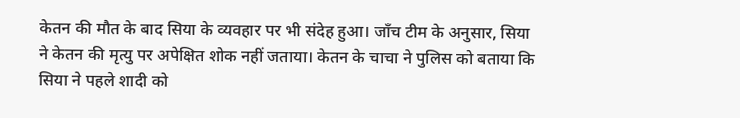केतन की मौत के बाद सिया के व्यवहार पर भी संदेह हुआ। जाँच टीम के अनुसार, सिया ने केतन की मृत्यु पर अपेक्षित शोक नहीं जताया। केतन के चाचा ने पुलिस को बताया कि सिया ने पहले शादी को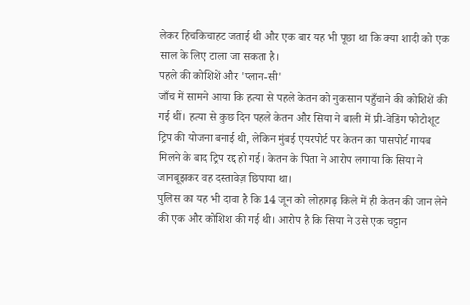लेकर हिचकिचाहट जताई थी और एक बार यह भी पूछा था कि क्या शादी को एक साल के लिए टाला जा सकता है।
पहले की कोशिशें और 'प्लान-सी'
जाँच में सामने आया कि हत्या से पहले केतन को नुकसान पहुँचाने की कोशिशें की गई थीं। हत्या से कुछ दिन पहले केतन और सिया ने बाली में प्री-वेडिंग फोटोशूट ट्रिप की योजना बनाई थी, लेकिन मुंबई एयरपोर्ट पर केतन का पासपोर्ट गायब मिलने के बाद ट्रिप रद्द हो गई। केतन के पिता ने आरोप लगाया कि सिया ने जानबूझकर वह दस्तावेज़ छिपाया था।
पुलिस का यह भी दावा है कि 14 जून को लोहागढ़ किले में ही केतन की जान लेने की एक और कोशिश की गई थी। आरोप है कि सिया ने उसे एक चट्टान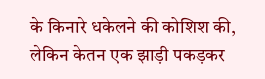के किनारे धकेलने की कोशिश की, लेकिन केतन एक झाड़ी पकड़कर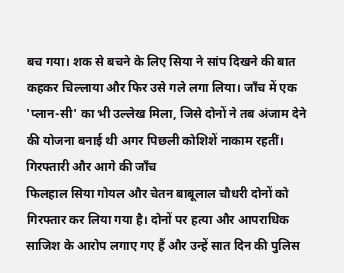बच गया। शक से बचने के लिए सिया ने सांप दिखने की बात कहकर चिल्लाया और फिर उसे गले लगा लिया। जाँच में एक 'प्लान-सी' का भी उल्लेख मिला, जिसे दोनों ने तब अंजाम देने की योजना बनाई थी अगर पिछली कोशिशें नाकाम रहतीं।
गिरफ्तारी और आगे की जाँच
फिलहाल सिया गोयल और चेतन बाबूलाल चौधरी दोनों को गिरफ्तार कर लिया गया है। दोनों पर हत्या और आपराधिक साजिश के आरोप लगाए गए हैं और उन्हें सात दिन की पुलिस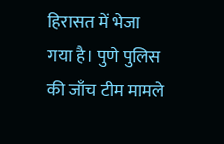हिरासत में भेजा गया है। पुणे पुलिस की जाँच टीम मामले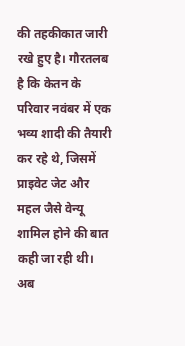की तहकीकात जारी रखे हुए है। गौरतलब है कि केतन के परिवार नवंबर में एक भव्य शादी की तैयारी कर रहे थे, जिसमें प्राइवेट जेट और महल जैसे वेन्यू शामिल होने की बात कही जा रही थी। अब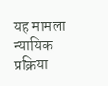यह मामला न्यायिक प्रक्रिया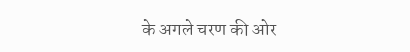के अगले चरण की ओर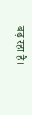बढ़ रहा है।